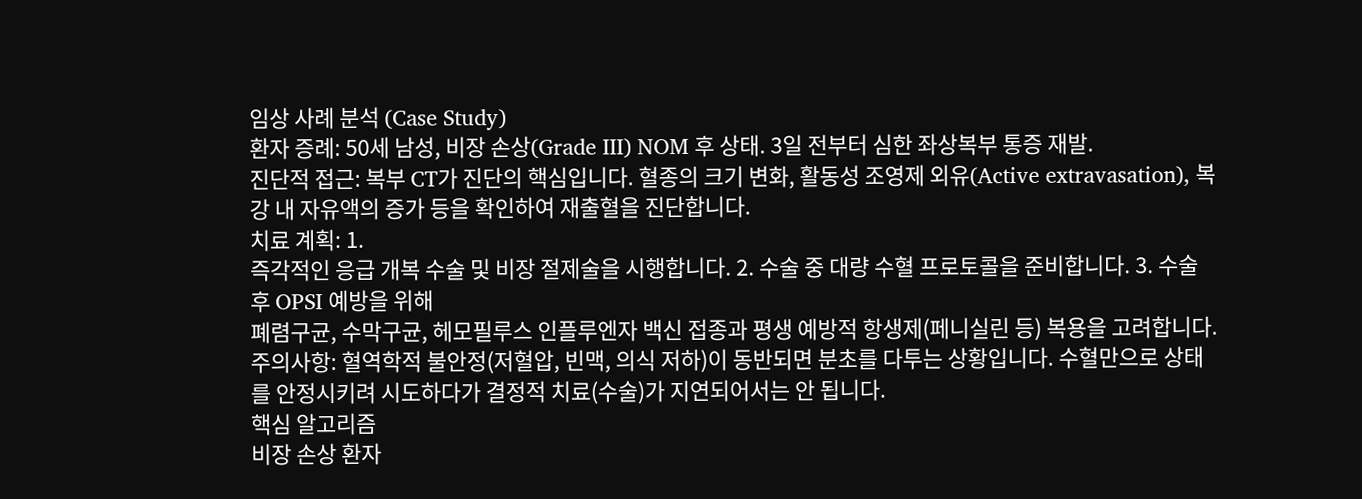임상 사례 분석 (Case Study)
환자 증례: 50세 남성, 비장 손상(Grade III) NOM 후 상태. 3일 전부터 심한 좌상복부 통증 재발.
진단적 접근: 복부 CT가 진단의 핵심입니다. 혈종의 크기 변화, 활동성 조영제 외유(Active extravasation), 복강 내 자유액의 증가 등을 확인하여 재출혈을 진단합니다.
치료 계획: 1.
즉각적인 응급 개복 수술 및 비장 절제술을 시행합니다. 2. 수술 중 대량 수혈 프로토콜을 준비합니다. 3. 수술 후 OPSI 예방을 위해
폐렴구균, 수막구균, 헤모필루스 인플루엔자 백신 접종과 평생 예방적 항생제(페니실린 등) 복용을 고려합니다.
주의사항: 혈역학적 불안정(저혈압, 빈맥, 의식 저하)이 동반되면 분초를 다투는 상황입니다. 수혈만으로 상태를 안정시키려 시도하다가 결정적 치료(수술)가 지연되어서는 안 됩니다.
핵심 알고리즘
비장 손상 환자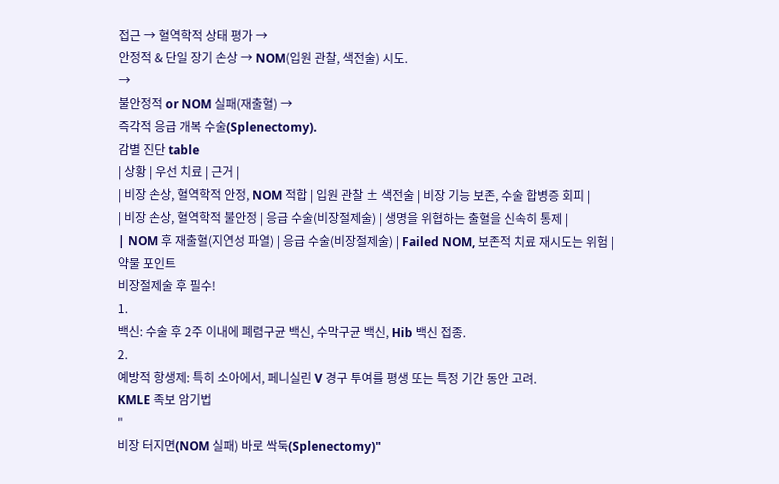접근 → 혈역학적 상태 평가 →
안정적 & 단일 장기 손상 → NOM(입원 관찰, 색전술) 시도.
→
불안정적 or NOM 실패(재출혈) →
즉각적 응급 개복 수술(Splenectomy).
감별 진단 table
| 상황 | 우선 치료 | 근거 |
| 비장 손상, 혈역학적 안정, NOM 적합 | 입원 관찰 ± 색전술 | 비장 기능 보존, 수술 합병증 회피 |
| 비장 손상, 혈역학적 불안정 | 응급 수술(비장절제술) | 생명을 위협하는 출혈을 신속히 통제 |
| NOM 후 재출혈(지연성 파열) | 응급 수술(비장절제술) | Failed NOM, 보존적 치료 재시도는 위험 |
약물 포인트
비장절제술 후 필수!
1.
백신: 수술 후 2주 이내에 폐렴구균 백신, 수막구균 백신, Hib 백신 접종.
2.
예방적 항생제: 특히 소아에서, 페니실린 V 경구 투여를 평생 또는 특정 기간 동안 고려.
KMLE 족보 암기법
"
비장 터지면(NOM 실패) 바로 싹둑(Splenectomy)"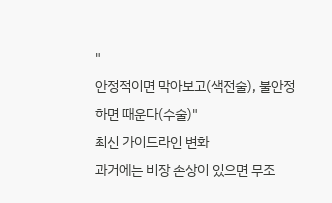"
안정적이면 막아보고(색전술), 불안정하면 때운다(수술)"
최신 가이드라인 변화
과거에는 비장 손상이 있으면 무조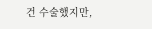건 수술했지만,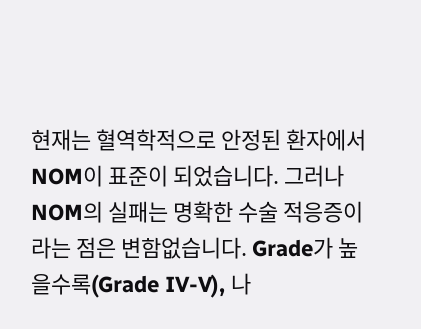현재는 혈역학적으로 안정된 환자에서 NOM이 표준이 되었습니다. 그러나
NOM의 실패는 명확한 수술 적응증이라는 점은 변함없습니다. Grade가 높을수록(Grade IV-V), 나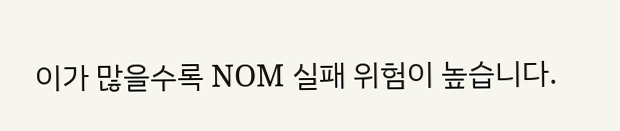이가 많을수록 NOM 실패 위험이 높습니다.